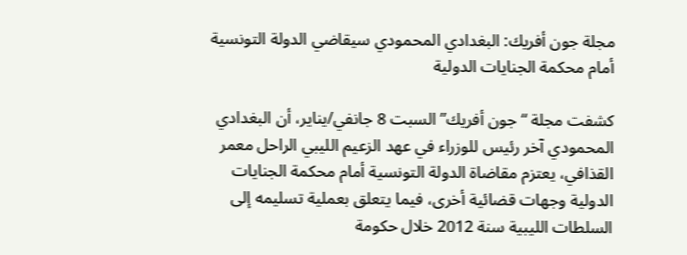مجلة جون أفريك: البغدادي المحمودي سيقاضي الدولة التونسية أمام محكمة الجنايات الدولية

كشفت مجلة “جون أفريك” السبت 8 جانفي/يناير، أن البغدادي المحمودي آخر رئيس للوزراء في عهد الزعيم الليبي الراحل معمر القذافي، يعتزم مقاضاة الدولة التونسية أمام محكمة الجنايات الدولية وجهات قضائية أخرى، فيما يتعلق بعملية تسليمه إلى السلطات الليبية سنة 2012 خلال حكومة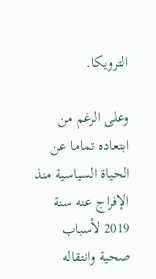الترويكا.

وعلى الرغم من ابتعاده تماما عن الحياة السياسية منذ الإفراج عنه سنة 2019 لأسباب صحية وانتقاله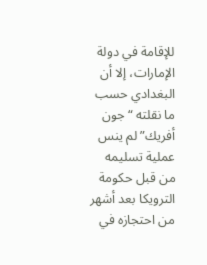للإقامة في دولة الإمارات، إلا أن البغدادي حسب ما نقلته “جون أفريك” لم ينس عملية تسليمه من قبل حكومة الترويكا بعد أشهر من احتجازه في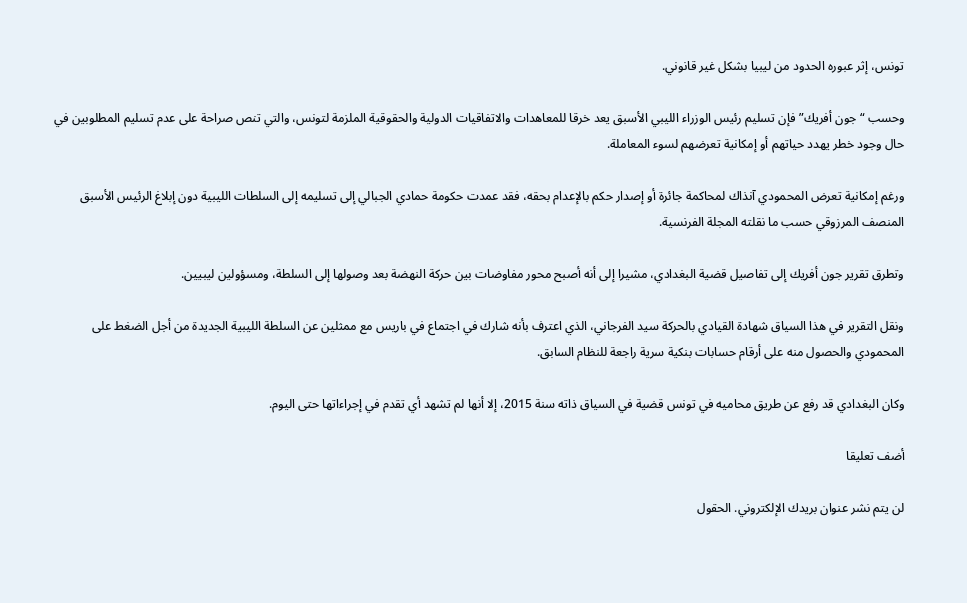تونس، إثر عبوره الحدود من ليبيا بشكل غير قانوني.

وحسب “جون أفريك” فإن تسليم رئيس الوزراء الليبي الأسبق يعد خرقا للمعاهدات والاتفاقيات الدولية والحقوقية الملزمة لتونس، والتي تنص صراحة على عدم تسليم المطلوبين في حال وجود خطر يهدد حياتهم أو إمكانية تعرضهم لسوء المعاملة.

ورغم إمكانية تعرض المحمودي آنذاك لمحاكمة جائرة أو إصدار حكم بالإعدام بحقه، فقد عمدت حكومة حمادي الجبالي إلى تسليمه إلى السلطات الليبية دون إبلاغ الرئيس الأسبق المنصف المرزوقي حسب ما نقلته المجلة الفرنسية.

وتطرق تقرير جون أفريك إلى تفاصيل قضية البغدادي، مشيرا إلى أنه أصبح محور مفاوضات بين حركة النهضة بعد وصولها إلى السلطة، ومسؤولين ليبيين.

ونقل التقرير في هذا السياق شهادة القيادي بالحركة سيد الفرجاني، الذي اعترف بأنه شارك في اجتماع في باريس مع ممثلين عن السلطة الليبية الجديدة من أجل الضغط على المحمودي والحصول منه على أرقام حسابات بنكية سرية راجعة للنظام السابق.

وكان البغدادي قد رفع عن طريق محاميه في تونس قضية في السياق ذاته سنة 2015، إلا أنها لم تشهد أي تقدم في إجراءاتها حتى اليوم.

أضف تعليقا

لن يتم نشر عنوان بريدك الإلكتروني. الحقول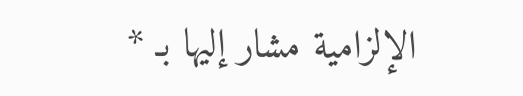الإلزامية مشار إليها بـ *